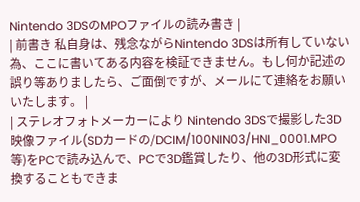Nintendo 3DSのMPOファイルの読み書き |
| 前書き 私自身は、残念ながらNintendo 3DSは所有していない為、ここに書いてある内容を検証できません。もし何か記述の誤り等ありましたら、ご面倒ですが、メールにて連絡をお願いいたします。 |
| ステレオフォトメーカーにより Nintendo 3DSで撮影した3D映像ファイル(SDカードの/DCIM/100NIN03/HNI_0001.MPO等)をPCで読み込んで、PCで3D鑑賞したり、他の3D形式に変換することもできま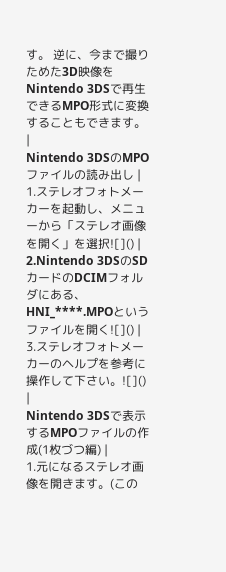す。 逆に、今まで撮りためた3D映像をNintendo 3DSで再生できるMPO形式に変換することもできます。 |
Nintendo 3DSのMPOファイルの読み出し |
1.ステレオフォトメーカーを起動し、メニューから「ステレオ画像を開く」を選択![]() |
2.Nintendo 3DSのSDカードのDCIMフォルダにある、HNI_****.MPOというファイルを開く![]() |
3.ステレオフォトメーカーのヘルプを参考に操作して下さい。![]() |
Nintendo 3DSで表示するMPOファイルの作成(1枚づつ編) |
1.元になるステレオ画像を開きます。(この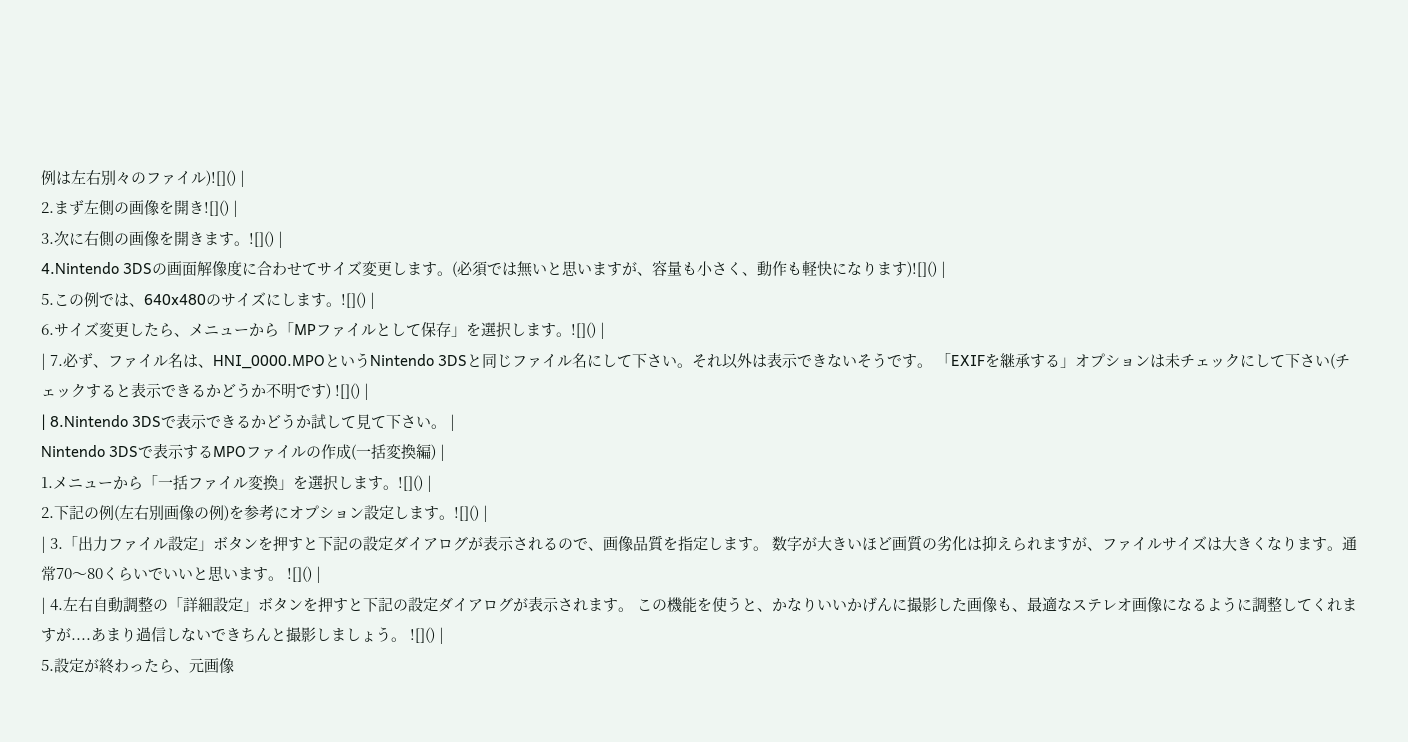例は左右別々のファイル)![]() |
2.まず左側の画像を開き![]() |
3.次に右側の画像を開きます。![]() |
4.Nintendo 3DSの画面解像度に合わせてサイズ変更します。(必須では無いと思いますが、容量も小さく、動作も軽快になります)![]() |
5.この例では、640x480のサイズにします。![]() |
6.サイズ変更したら、メニューから「MPファイルとして保存」を選択します。![]() |
| 7.必ず、ファイル名は、HNI_0000.MPOというNintendo 3DSと同じファイル名にして下さい。それ以外は表示できないそうです。 「EXIFを継承する」オプションは未チェックにして下さい(チェックすると表示できるかどうか不明です) ![]() |
| 8.Nintendo 3DSで表示できるかどうか試して見て下さい。 |
Nintendo 3DSで表示するMPOファイルの作成(一括変換編) |
1.メニューから「一括ファイル変換」を選択します。![]() |
2.下記の例(左右別画像の例)を参考にオプション設定します。![]() |
| 3.「出力ファイル設定」ボタンを押すと下記の設定ダイアログが表示されるので、画像品質を指定します。 数字が大きいほど画質の劣化は抑えられますが、ファイルサイズは大きくなります。通常70〜80くらいでいいと思います。 ![]() |
| 4.左右自動調整の「詳細設定」ボタンを押すと下記の設定ダイアログが表示されます。 この機能を使うと、かなりいいかげんに撮影した画像も、最適なステレオ画像になるように調整してくれますが....あまり過信しないできちんと撮影しましょう。 ![]() |
5.設定が終わったら、元画像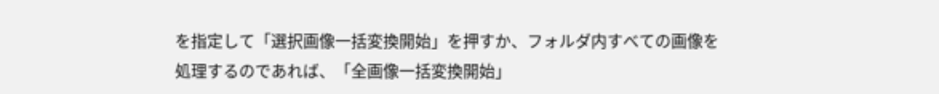を指定して「選択画像一括変換開始」を押すか、フォルダ内すべての画像を処理するのであれば、「全画像一括変換開始」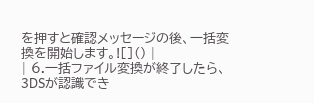を押すと確認メッセージの後、一括変換を開始します。![]() |
| 6.一括ファイル変換が終了したら、3DSが認識でき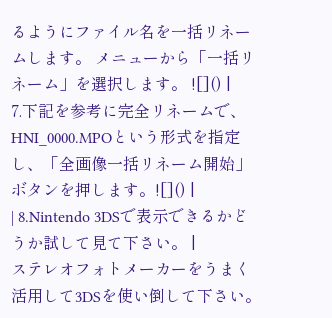るようにファイル名を一括リネームします。 メニューから「一括リネーム」を選択します。 ![]() |
7.下記を参考に完全リネームで、HNI_0000.MPOという形式を指定し、「全画像一括リネーム開始」ボタンを押します。![]() |
| 8.Nintendo 3DSで表示できるかどうか試して見て下さい。 |
ステレオフォトメーカーをうまく活用して3DSを使い倒して下さい。